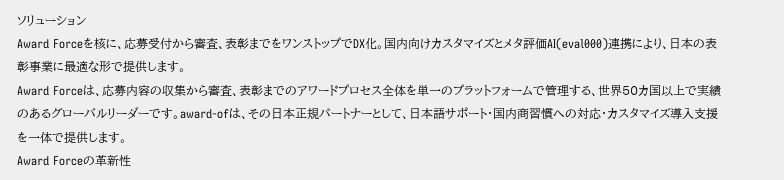ソリューション
Award Forceを核に、応募受付から審査、表彰までをワンストップでDX化。国内向けカスタマイズとメタ評価AI(eval000)連携により、日本の表彰事業に最適な形で提供します。
Award Forceは、応募内容の収集から審査、表彰までのアワードプロセス全体を単一のプラットフォームで管理する、世界50カ国以上で実績のあるグローバルリーダーです。award-ofは、その日本正規パートナーとして、日本語サポート・国内商習慣への対応・カスタマイズ導入支援を一体で提供します。
Award Forceの革新性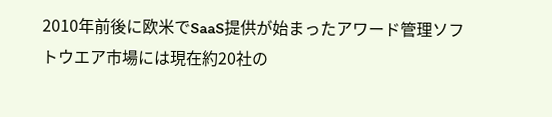2010年前後に欧米でSaaS提供が始まったアワード管理ソフトウエア市場には現在約20社の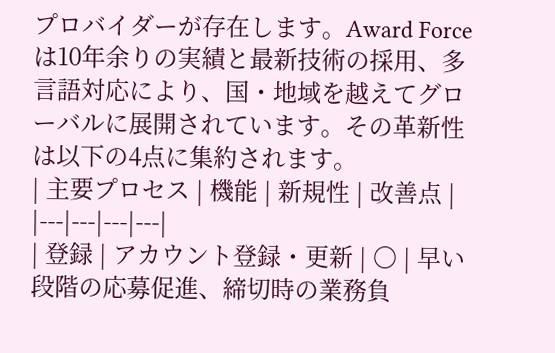プロバイダーが存在します。Award Forceは10年余りの実績と最新技術の採用、多言語対応により、国・地域を越えてグローバルに展開されています。その革新性は以下の4点に集約されます。
| 主要プロセス | 機能 | 新規性 | 改善点 |
|---|---|---|---|
| 登録 | アカウント登録・更新 | 〇 | 早い段階の応募促進、締切時の業務負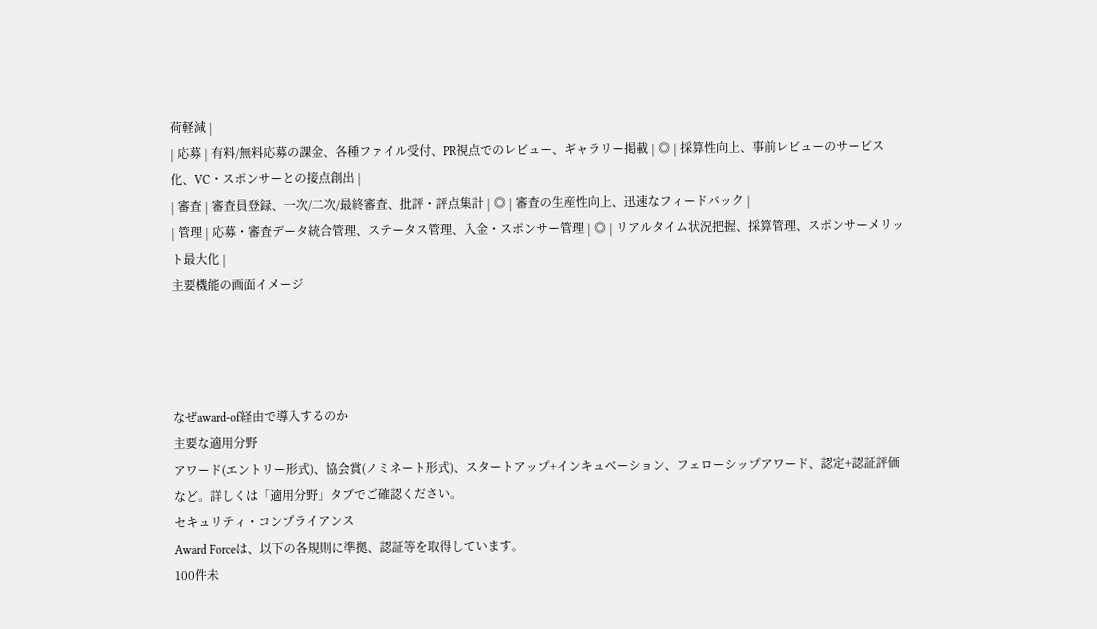荷軽減 |
| 応募 | 有料/無料応募の課金、各種ファイル受付、PR視点でのレビュー、ギャラリー掲載 | ◎ | 採算性向上、事前レビューのサービス化、VC・スポンサーとの接点創出 |
| 審査 | 審査員登録、一次/二次/最終審査、批評・評点集計 | ◎ | 審査の生産性向上、迅速なフィードバック |
| 管理 | 応募・審査データ統合管理、ステータス管理、入金・スポンサー管理 | ◎ | リアルタイム状況把握、採算管理、スポンサーメリット最大化 |
主要機能の画面イメージ




なぜaward-of経由で導入するのか
主要な適用分野
アワード(エントリー形式)、協会賞(ノミネート形式)、スタートアップ+インキュベーション、フェローシップアワード、認定+認証評価など。詳しくは「適用分野」タブでご確認ください。
セキュリティ・コンプライアンス
Award Forceは、以下の各規則に準拠、認証等を取得しています。
100件未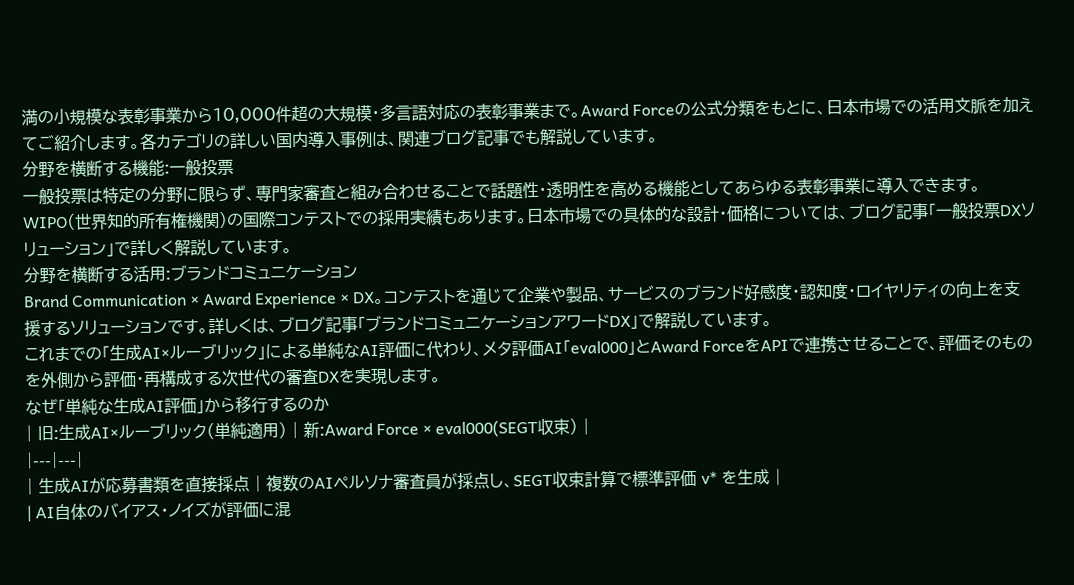満の小規模な表彰事業から10,000件超の大規模・多言語対応の表彰事業まで。Award Forceの公式分類をもとに、日本市場での活用文脈を加えてご紹介します。各カテゴリの詳しい国内導入事例は、関連ブログ記事でも解説しています。
分野を横断する機能:一般投票
一般投票は特定の分野に限らず、専門家審査と組み合わせることで話題性・透明性を高める機能としてあらゆる表彰事業に導入できます。WIPO(世界知的所有権機関)の国際コンテストでの採用実績もあります。日本市場での具体的な設計・価格については、ブログ記事「一般投票DXソリューション」で詳しく解説しています。
分野を横断する活用:ブランドコミュニケーション
Brand Communication × Award Experience × DX。コンテストを通じて企業や製品、サービスのブランド好感度・認知度・ロイヤリティの向上を支援するソリューションです。詳しくは、ブログ記事「ブランドコミュニケーションアワードDX」で解説しています。
これまでの「生成AI×ルーブリック」による単純なAI評価に代わり、メタ評価AI「eval000」とAward ForceをAPIで連携させることで、評価そのものを外側から評価・再構成する次世代の審査DXを実現します。
なぜ「単純な生成AI評価」から移行するのか
| 旧:生成AI×ルーブリック(単純適用) | 新:Award Force × eval000(SEGT収束) |
|---|---|
| 生成AIが応募書類を直接採点 | 複数のAIペルソナ審査員が採点し、SEGT収束計算で標準評価 v* を生成 |
| AI自体のバイアス・ノイズが評価に混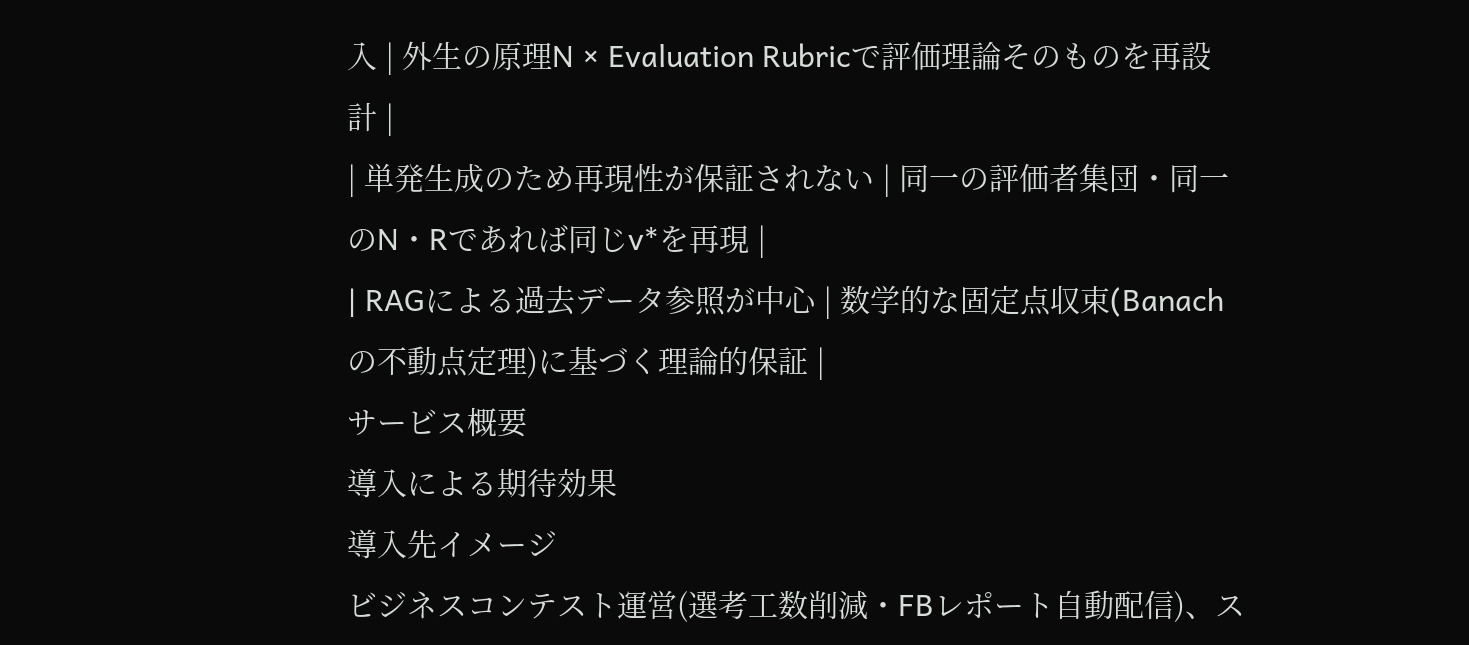入 | 外生の原理N × Evaluation Rubricで評価理論そのものを再設計 |
| 単発生成のため再現性が保証されない | 同一の評価者集団・同一のN・Rであれば同じv*を再現 |
| RAGによる過去データ参照が中心 | 数学的な固定点収束(Banachの不動点定理)に基づく理論的保証 |
サービス概要
導入による期待効果
導入先イメージ
ビジネスコンテスト運営(選考工数削減・FBレポート自動配信)、ス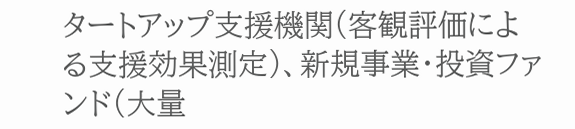タートアップ支援機関(客観評価による支援効果測定)、新規事業・投資ファンド(大量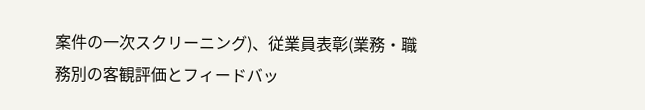案件の一次スクリーニング)、従業員表彰(業務・職務別の客観評価とフィードバッ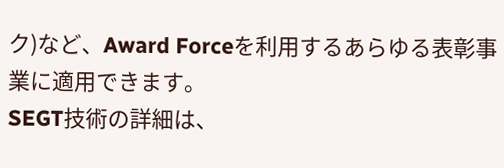ク)など、Award Forceを利用するあらゆる表彰事業に適用できます。
SEGT技術の詳細は、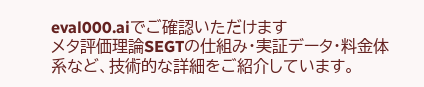eval000.aiでご確認いただけます
メタ評価理論SEGTの仕組み・実証データ・料金体系など、技術的な詳細をご紹介しています。